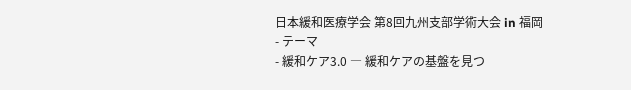日本緩和医療学会 第8回九州支部学術大会 in 福岡
- テーマ
- 緩和ケア3.0 ― 緩和ケアの基盤を見つ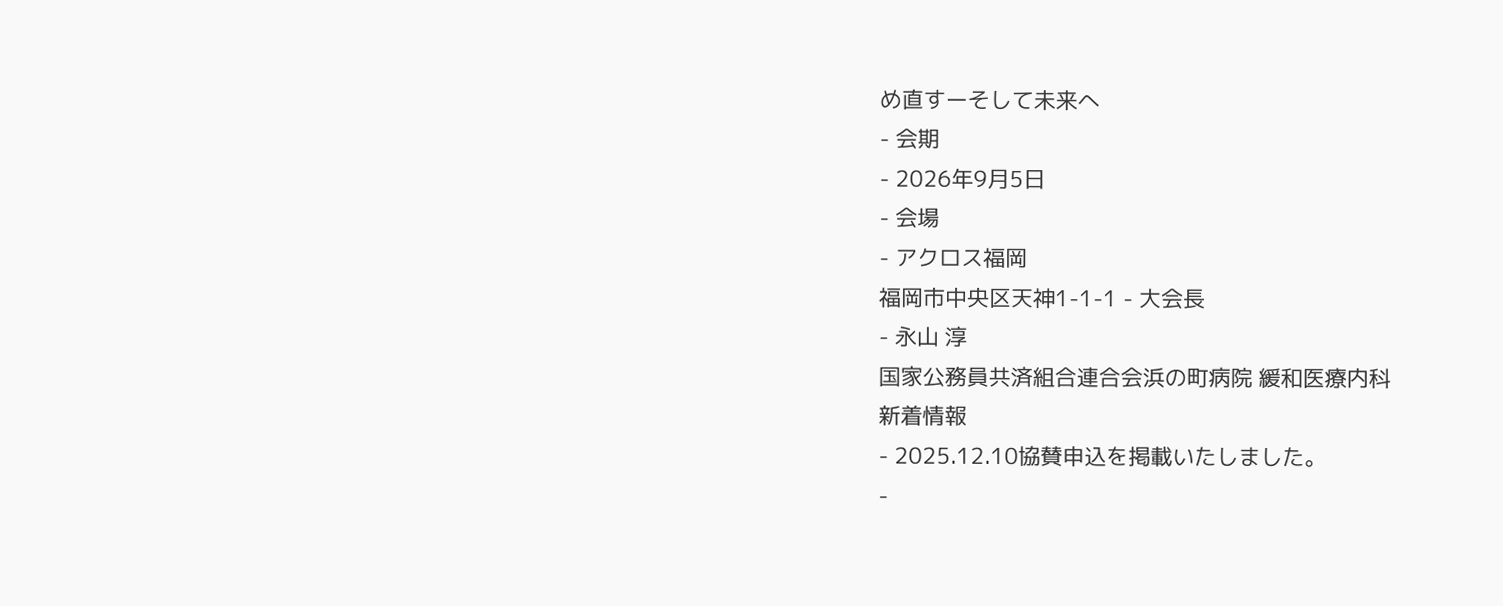め直すーそして未来へ
- 会期
- 2026年9月5日
- 会場
- アクロス福岡
福岡市中央区天神1-1-1 - 大会長
- 永山 淳
国家公務員共済組合連合会浜の町病院 緩和医療内科
新着情報
- 2025.12.10協賛申込を掲載いたしました。
-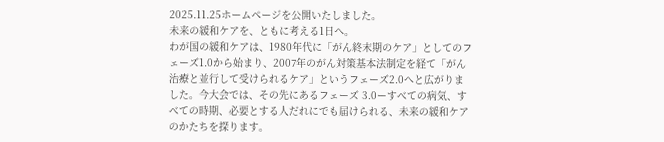2025.11.25ホームページを公開いたしました。
未来の緩和ケアを、ともに考える1日へ。
わが国の緩和ケアは、1980年代に「がん終末期のケア」としてのフェーズ1.0から始まり、2007年のがん対策基本法制定を経て「がん治療と並行して受けられるケア」というフェーズ2.0へと広がりました。今大会では、その先にあるフェーズ 3.0ーすべての病気、すべての時期、必要とする人だれにでも届けられる、未来の緩和ケアのかたちを探ります。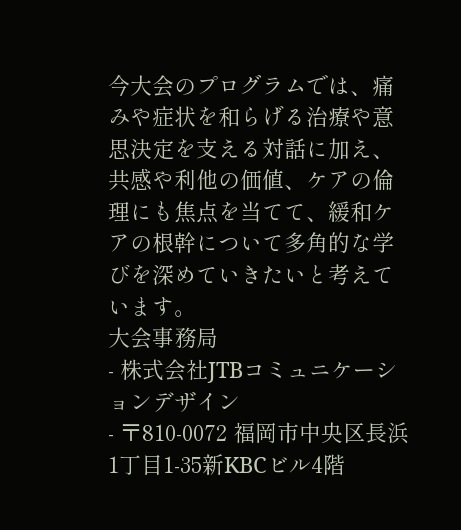今大会のプログラムでは、痛みや症状を和らげる治療や意思決定を支える対話に加え、共感や利他の価値、ケアの倫理にも焦点を当てて、緩和ケアの根幹について多角的な学びを深めていきたいと考えています。
大会事務局
- 株式会社JTBコミュニケーションデザイン
- 〒810-0072 福岡市中央区長浜1丁目1-35新KBCビル4階